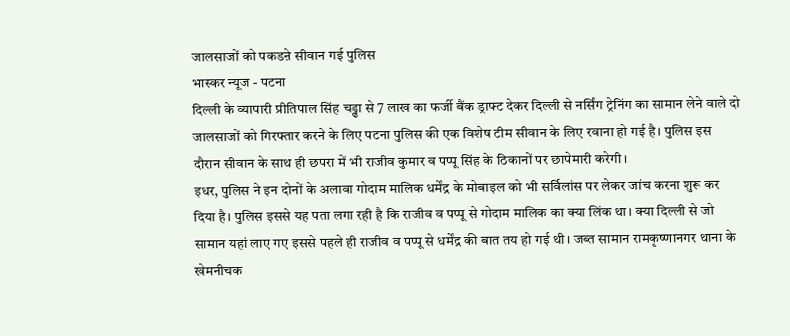जालसाजों को पकडऩे सीवान गई पुलिस
भास्कर न्यूज - पटना
दिल्ली के व्यापारी प्रीतिपाल सिंह चड्ढा से 7 लाख का फर्जी बैंक ड्राफ्ट देकर दिल्ली से नर्सिंग ट्रेनिंग का सामान लेने वाले दो जालसाजों को गिरफ्तार करने के लिए पटना पुलिस की एक विशेष टीम सीवान के लिए रवाना हो गई है। पुलिस इस दौरान सीवान के साथ ही छपरा में भी राजीव कुमार व पप्पू सिंह के ठिकानों पर छापेमारी करेगी।
इधर, पुलिस ने इन दोनों के अलावा गोदाम मालिक धर्मेंद्र के मोबाइल को भी सर्विलांस पर लेकर जांच करना शुरू कर दिया है। पुलिस इससे यह पता लगा रही है कि राजीव व पप्पू से गोदाम मालिक का क्या लिंक था। क्या दिल्ली से जो सामान यहां लाए गए इससे पहले ही राजीव व पप्पू से धर्मेंद्र की बात तय हो गई थी। जब्त सामान रामकृष्णानगर थाना के खेमनीचक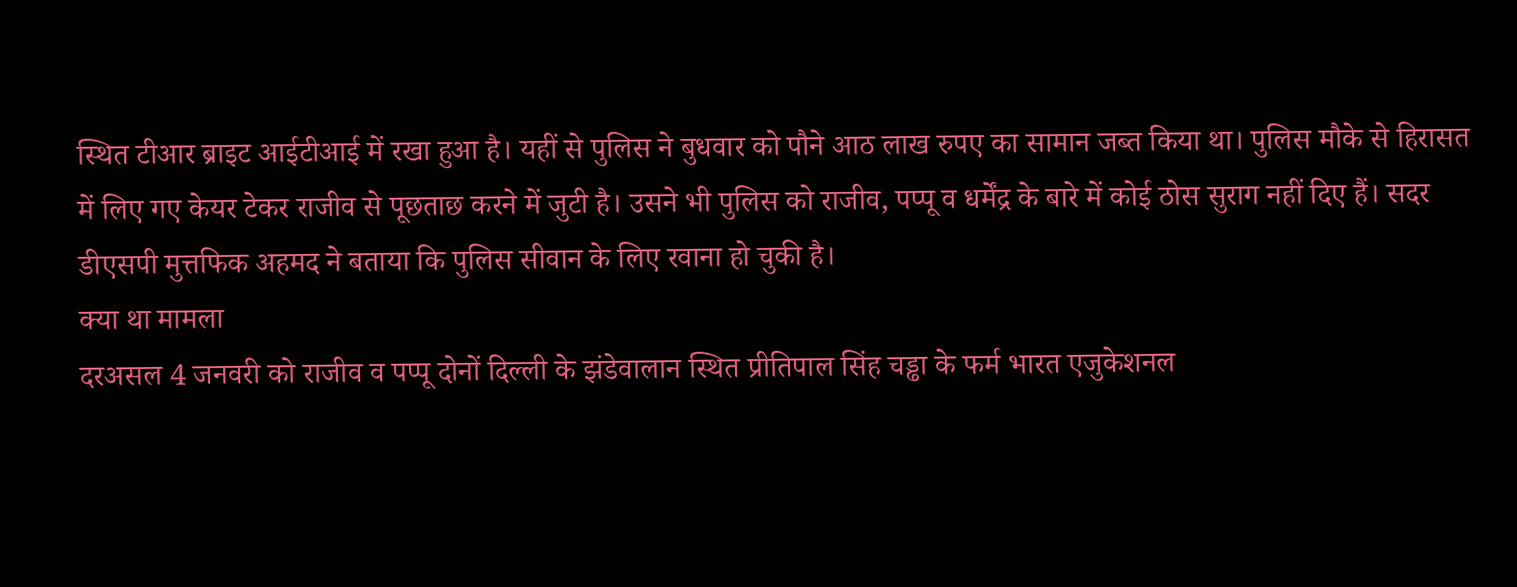स्थित टीआर ब्राइट आईटीआई में रखा हुआ है। यहीं से पुलिस ने बुधवार को पौने आठ लाख रुपए का सामान जब्त किया था। पुलिस मौके से हिरासत में लिए गए केयर टेकर राजीव से पूछताछ करने में जुटी है। उसने भी पुलिस को राजीव, पप्पू व धर्मेंद्र के बारे में कोई ठोस सुराग नहीं दिए हैं। सदर डीएसपी मुत्तफिक अहमद ने बताया कि पुलिस सीवान के लिए रवाना हो चुकी है।
क्या था मामला
दरअसल 4 जनवरी को राजीव व पप्पू दोनों दिल्ली के झंडेवालान स्थित प्रीतिपाल सिंह चड्ढा के फर्म भारत एजुकेशनल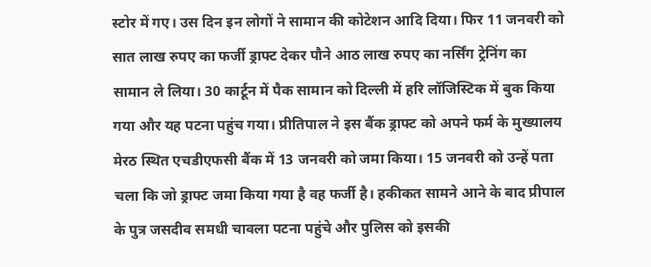स्टोर में गए। उस दिन इन लोगों ने सामान की कोटेशन आदि दिया। फिर 11 जनवरी को सात लाख रुपए का फर्जी ड्राफ्ट देकर पौने आठ लाख रुपए का नर्सिंग ट्रेनिंग का सामान ले लिया। 30 कार्टून में पैक सामान को दिल्ली में हरि लॉजिस्टिक में बुक किया गया और यह पटना पहुंच गया। प्रीतिपाल ने इस बैंक ड्राफ्ट को अपने फर्म के मुख्यालय मेरठ स्थित एचडीएफसी बैंक में 13 जनवरी को जमा किया। 15 जनवरी को उन्हें पता चला कि जो ड्राफ्ट जमा किया गया है वह फर्जी है। हकीकत सामने आने के बाद प्रीपाल के पुत्र जसदीव समधी चावला पटना पहुंचे और पुलिस को इसकी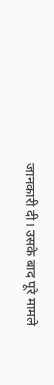जानकारी दी। उसके बाद पूरे मामले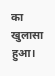का खुलासा हुआ।